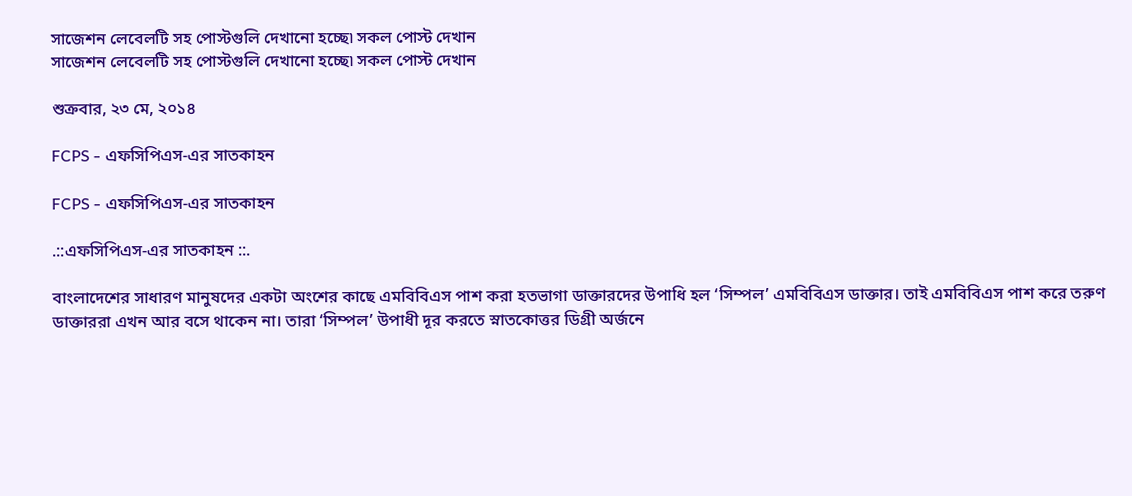সাজেশন লেবেলটি সহ পোস্টগুলি দেখানো হচ্ছে৷ সকল পোস্ট দেখান
সাজেশন লেবেলটি সহ পোস্টগুলি দেখানো হচ্ছে৷ সকল পোস্ট দেখান

শুক্রবার, ২৩ মে, ২০১৪

FCPS - এফসিপিএস-এর সাতকাহন

FCPS - এফসিপিএস-এর সাতকাহন

.::এফসিপিএস-এর সাতকাহন ::.

বাংলাদেশের সাধারণ মানুষদের একটা অংশের কাছে এমবিবিএস পাশ করা হতভাগা ডাক্তারদের উপাধি হল ‘সিম্পল’ এমবিবিএস ডাক্তার। তাই এমবিবিএস পাশ করে তরুণ ডাক্তাররা এখন আর বসে থাকেন না। তারা ‘সিম্পল’ উপাধী দূর করতে স্নাতকোত্তর ডিগ্রী অর্জনে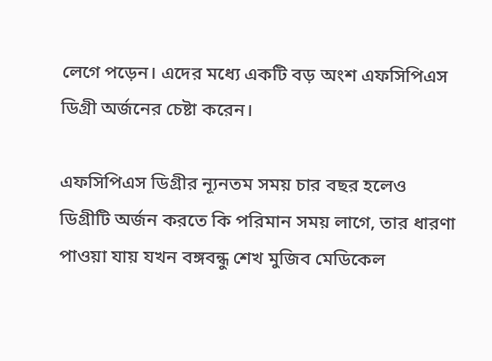লেগে পড়েন। এদের মধ্যে একটি বড় অংশ এফসিপিএস ডিগ্রী অর্জনের চেষ্টা করেন।

এফসিপিএস ডিগ্রীর ন্যূনতম সময় চার বছর হলেও ডিগ্রীটি অর্জন করতে কি পরিমান সময় লাগে, তার ধারণা পাওয়া যায় যখন বঙ্গবন্ধু শেখ মুজিব মেডিকেল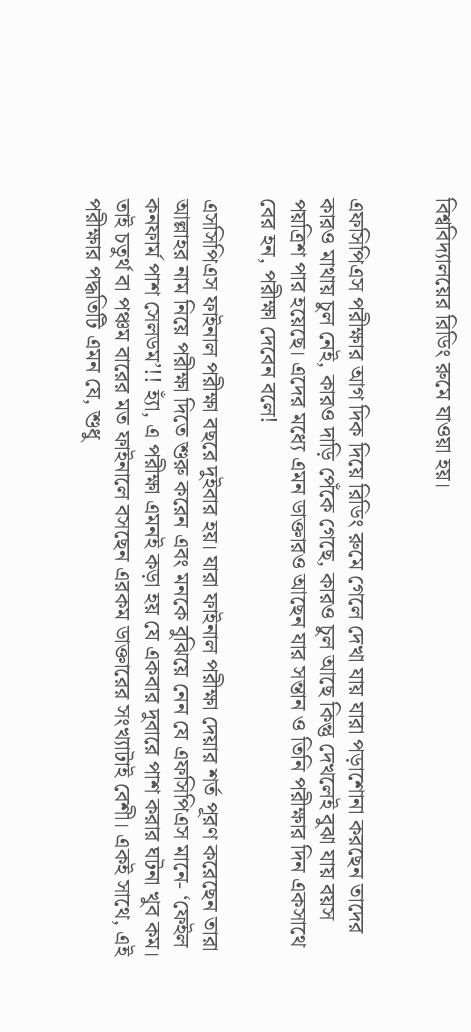বিশ্ববিদ্যালয়ের রিডিং রুমে যাওয়া হয়।


এফসিপিএস পরীক্ষার আগ দিক দিয়ে রিডিং রুমে গেলে দেখা যায় যারা পড়াশোনা করছেন তাদের কারও মাথায় চুল নেই, কারও দাড়ি পেঁকে গেছে, কারও চুল আছে কিন্তু দেখলেই বুঝা যায় বয়স পয়ত্রিশ পার হয়েছে। এদের মধ্যে এমন ডাক্তারও আছেন যার সন্তান ও তিনি পরীক্ষার দিন একসাথে বের হন, পরীক্ষা দেবেন বলে!

এসসিপিএস ফাইনাল পরীক্ষা বছরে দুইবার হয়। যারা ফাইনাল পরীক্ষা দেয়ার শর্ত পূরণ করেছেন তারা আল্লাহর নাম নিয়ে পরীক্ষা দিতে শুরু করেন এবং মনকে বুঝিয়ে নেন যে এফসিপিএস মানে- ‘ফেইল কনফার্ম পাশ সেলডম’!! হ্যাঁ, এ পরীক্ষা এমনই কড়া হয় যে একবার দুবারে পাশ করার ঘটনা খুব কম। তাই চতুর্থ বা পঞ্চম বারের মত ফাইনালে বসছেন এরকম ডাক্তারের সংখ্যাটাই বেশী। একই সাথে, এই পরীক্ষার পদ্ধতিটি এমন যে, শুধু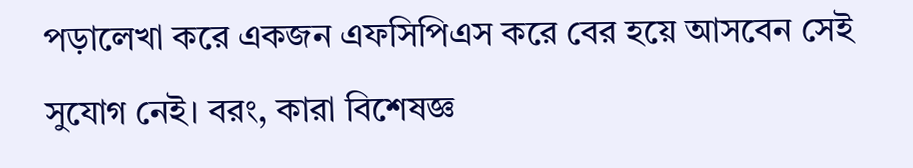পড়ালেখা করে একজন এফসিপিএস করে বের হয়ে আসবেন সেই সুযোগ নেই। বরং, কারা বিশেষজ্ঞ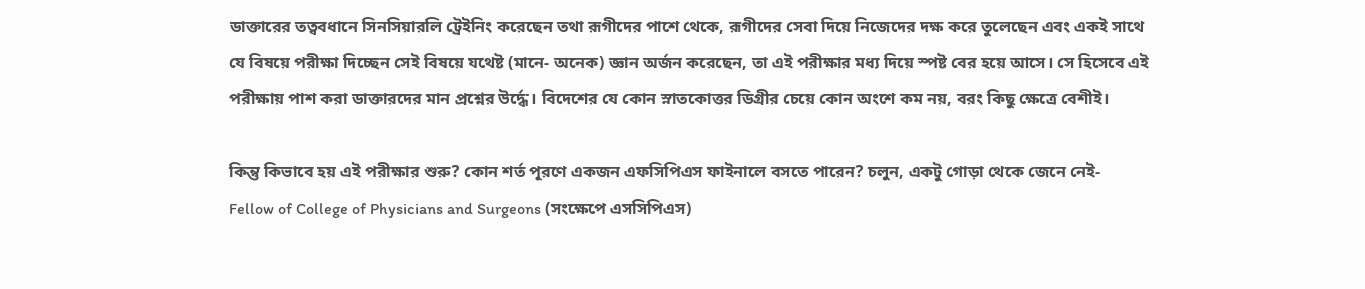ডাক্তারের তত্ববধানে সিনসিয়ারলি ট্রেইনিং করেছেন তথা রূগীদের পাশে থেকে, রূগীদের সেবা দিয়ে নিজেদের দক্ষ করে তুলেছেন এবং একই সাথে যে বিষয়ে পরীক্ষা দিচ্ছেন সেই বিষয়ে যথেষ্ট (মানে- অনেক) জ্ঞান অর্জন করেছেন, তা এই পরীক্ষার মধ্য দিয়ে স্পষ্ট বের হয়ে আসে। সে হিসেবে এই পরীক্ষায় পাশ করা ডাক্তারদের মান প্রশ্নের উর্দ্ধে। বিদেশের যে কোন স্নাতকোত্তর ডিগ্রীর চেয়ে কোন অংশে কম নয়, বরং কিছু ক্ষেত্রে বেশীই।

কিন্তু কিভাবে হয় এই পরীক্ষার শুরু? কোন শর্ত পূরণে একজন এফসিপিএস ফাইনালে বসতে পারেন? চলুন, একটু গোড়া থেকে জেনে নেই-
Fellow of College of Physicians and Surgeons (সংক্ষেপে এসসিপিএস)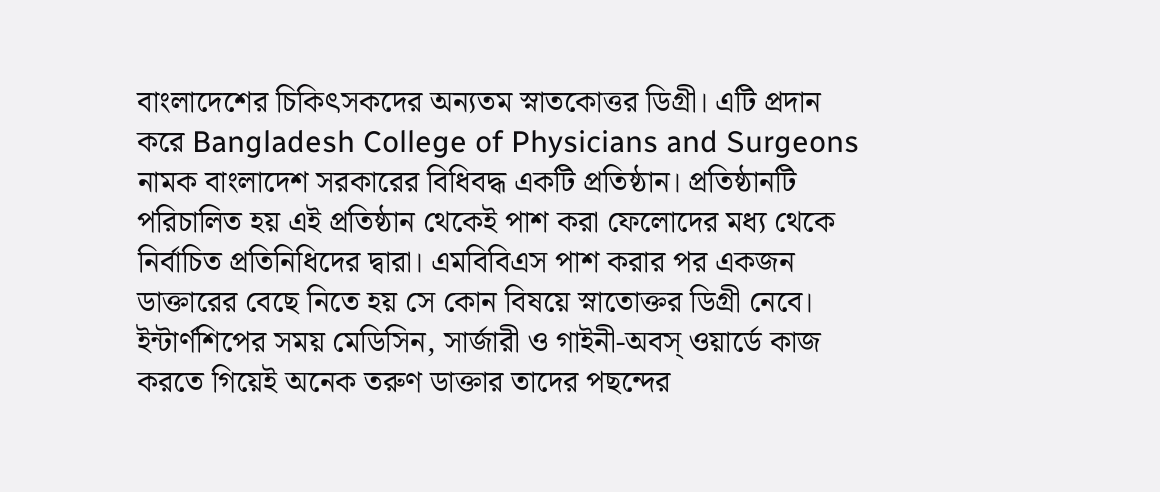বাংলাদেশের চিকিৎসকদের অন্যতম স্নাতকোত্তর ডিগ্রী। এটি প্রদান করে Bangladesh College of Physicians and Surgeons নামক বাংলাদেশ সরকারের বিধিবদ্ধ একটি প্রতিষ্ঠান। প্রতিষ্ঠানটি পরিচালিত হয় এই প্রতিষ্ঠান থেকেই পাশ করা ফেলোদের মধ্য থেকে নির্বাচিত প্রতিনিধিদের দ্বারা। এমবিবিএস পাশ করার পর একজন ডাক্তারের বেছে নিতে হয় সে কোন বিষয়ে স্নাতোক্তর ডিগ্রী নেবে। ইন্টার্ণশিপের সময় মেডিসিন, সার্জারী ও গাইনী-অবস্ ওয়ার্ডে কাজ করতে গিয়েই অনেক তরুণ ডাক্তার তাদের পছন্দের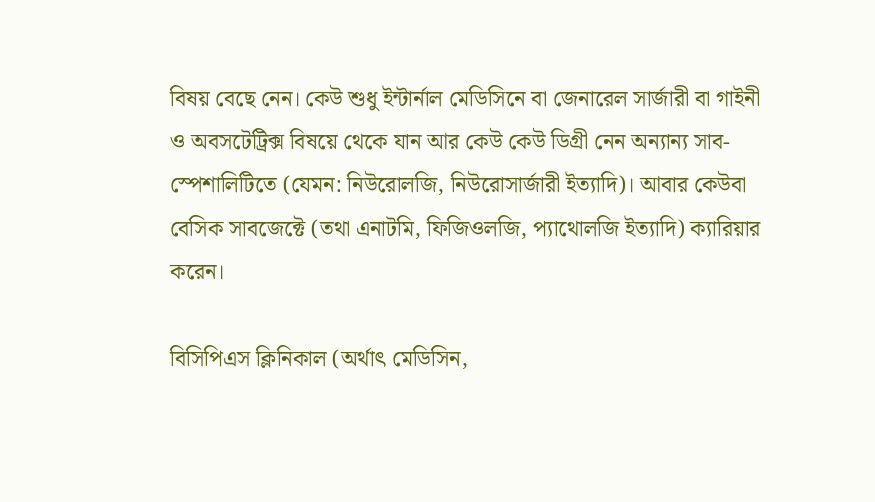বিষয় বেছে নেন। কেউ শুধু ইন্টার্নাল মেডিসিনে বা জেনারেল সার্জারী বা গাইনী ও অবসটেট্রিক্স বিষয়ে থেকে যান আর কেউ কেউ ডিগ্রী নেন অন্যান্য সাব-স্পেশালিটিতে (যেমন: নিউরোলজি, নিউরোসার্জারী ইত্যাদি)। আবার কেউবা বেসিক সাবজেক্টে (তথা এনাটমি, ফিজিওলজি, প্যাথোলজি ইত্যাদি) ক্যারিয়ার করেন।

বিসিপিএস ক্লিনিকাল (অর্থাৎ মেডিসিন,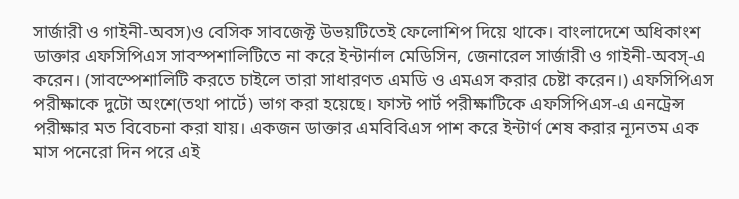সার্জারী ও গাইনী-অবস)ও বেসিক সাবজেক্ট উভয়টিতেই ফেলোশিপ দিয়ে থাকে। বাংলাদেশে অধিকাংশ ডাক্তার এফসিপিএস সাবস্পশালিটিতে না করে ইন্টার্নাল মেডিসিন, জেনারেল সার্জারী ও গাইনী-অবস্-এ করেন। (সাবস্পেশালিটি করতে চাইলে তারা সাধারণত এমডি ও এমএস করার চেষ্টা করেন।) এফসিপিএস পরীক্ষাকে দুটো অংশে(তথা পার্টে) ভাগ করা হয়েছে। ফাস্ট পার্ট পরীক্ষাটিকে এফসিপিএস-এ এনট্রেন্স পরীক্ষার মত বিবেচনা করা যায়। একজন ডাক্তার এমবিবিএস পাশ করে ইন্টার্ণ শেষ করার ন্যূনতম এক মাস পনেরো দিন পরে এই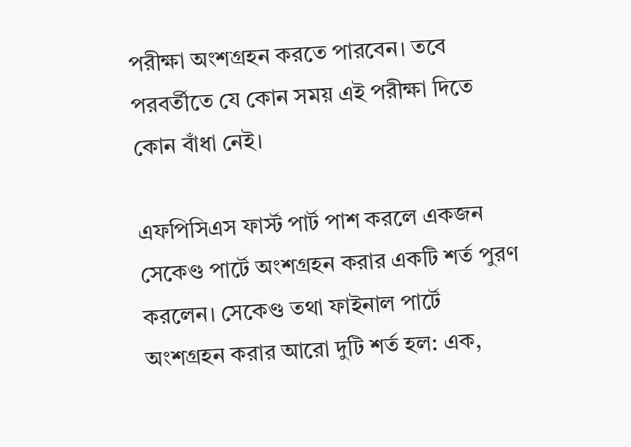পরীক্ষা অংশগ্রহন করতে পারবেন। তবে পরবর্তীতে যে কোন সময় এই পরীক্ষা দিতে কোন বাঁধা নেই।

এফপিসিএস ফার্স্ট পার্ট পাশ করলে একজন সেকেণ্ড পার্টে অংশগ্রহন করার একটি শর্ত পুরণ করলেন। সেকেণ্ড তথা ফাইনাল পার্টে অংশগ্রহন করার আরো দুটি শর্ত হল: এক,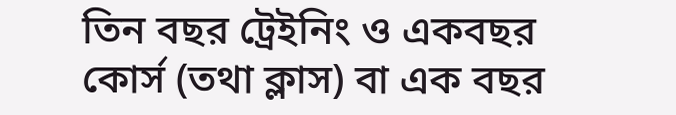তিন বছর ট্রেইনিং ও একবছর কোর্স (তথা ক্লাস) বা এক বছর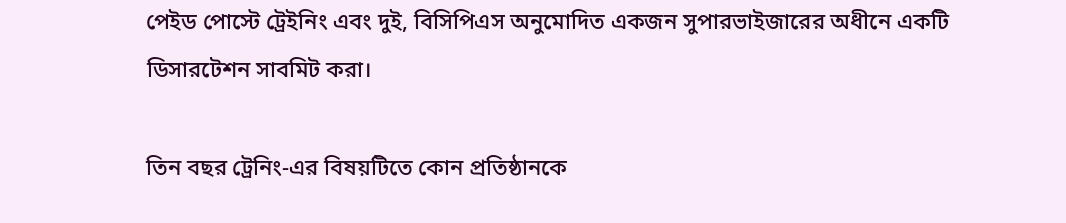পেইড পোস্টে ট্রেইনিং এবং দুই, বিসিপিএস অনুমোদিত একজন সুপারভাইজারের অধীনে একটি ডিসারটেশন সাবমিট করা।

তিন বছর ট্রেনিং-এর বিষয়টিতে কোন প্রতিষ্ঠানকে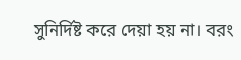সুনির্দিষ্ট করে দেয়া হয় না। বরং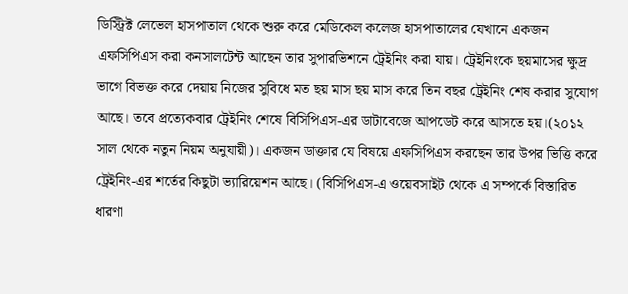ডিস্ট্রিক্ট লেভেল হাসপাতাল থেকে শুরু করে মেডিকেল কলেজ হাসপাতালের যেখানে একজন এফসিপিএস করা কনসালটেন্ট আছেন তার সুপারভিশনে ট্রেইনিং করা যায়। ট্রেইনিংকে ছয়মাসের ক্ষুদ্র ভাগে বিভক্ত করে দেয়ায় নিজের সুবিধে মত ছয় মাস ছয় মাস করে তিন বছর ট্রেইনিং শেষ করার সুযোগ আছে। তবে প্রত্যেকবার ট্রেইনিং শেষে বিসিপিএস-এর ডাটাবেজে আপডেট করে আসতে হয়।(২০১২ সাল থেকে নতুন নিয়ম অনুযায়ী)। একজন ডাক্তার যে বিষয়ে এফসিপিএস করছেন তার উপর ভিত্তি করে ট্রেইনিং-এর শর্তের কিছুটা ভ্যারিয়েশন আছে। (বিসিপিএস-এ ওয়েবসাইট থেকে এ সম্পর্কে বিস্তারিত ধারণা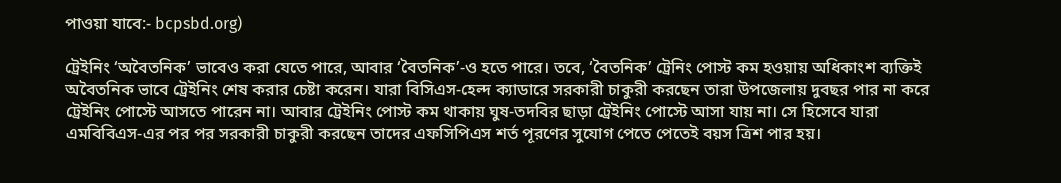পাওয়া যাবে:- bcpsbd.org)

ট্রেইনিং ‘অবৈতনিক’ ভাবেও করা যেতে পারে, আবার ‘বৈতনিক’-ও হতে পারে। তবে, ‘বৈতনিক’ ট্রেনিং পোস্ট কম হওয়ায় অধিকাংশ ব্যক্তিই অবৈতনিক ভাবে ট্রেইনিং শেষ করার চেষ্টা করেন। যারা বিসিএস-হেল্দ ক্যাডারে সরকারী চাকুরী করছেন তারা উপজেলায় দুবছর পার না করে ট্রেইনিং পোস্টে আসতে পারেন না। আবার ট্রেইনিং পোস্ট কম থাকায় ঘুষ-তদবির ছাড়া ট্রেইনিং পোস্টে আসা যায় না। সে হিসেবে যারা এমবিবিএস-এর পর পর সরকারী চাকুরী করছেন তাদের এফসিপিএস শর্ত পূরণের সুযোগ পেতে পেতেই বয়স ত্রিশ পার হয়।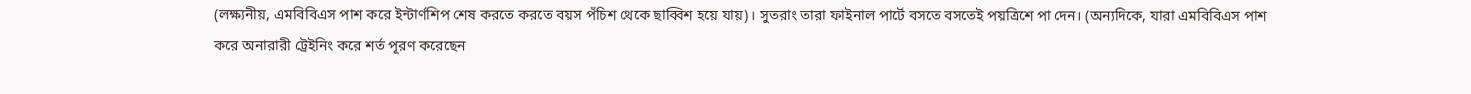(লক্ষ্যনীয়, এমবিবিএস পাশ করে ইন্টার্ণশিপ শেষ করতে করতে বয়স পঁচিশ থেকে ছাব্বিশ হয়ে যায়)। সুতরাং তারা ফাইনাল পার্টে বসতে বসতেই পয়ত্রিশে পা দেন। (অন্যদিকে, যারা এমবিবিএস পাশ করে অনারারী ট্রেইনিং করে শর্ত পূরণ করেছেন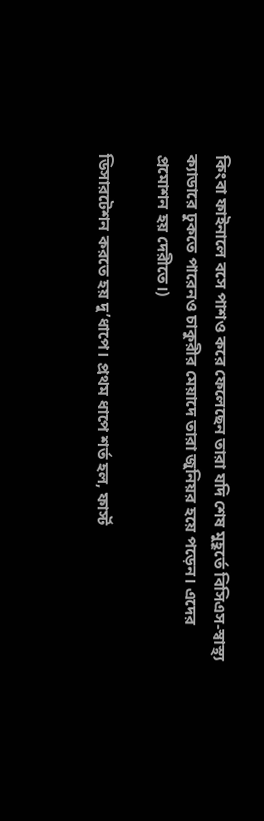কিংবা ফাইনালে বসে পাশও করে ফেলেছেন তারা যদি শেষ মুহূর্তে বিসিএস-স্বাস্থ্য ক্যাডারে ঢুকতে পারেনও চাকুরীর মেয়াদে তারা জুনিয়র হয়ে পড়েন। এদের প্রমোশন হয় দেরীতে।)

ডিসারটেশন করতে হয় দু’ধাপে। প্রথম ধাপে শর্ত হল, ফার্স্ট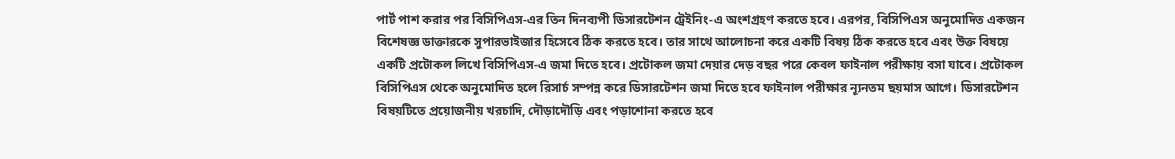পার্ট পাশ করার পর বিসিপিএস-এর তিন দিনব্যপী ডিসারটেশন ট্রেইনিং-এ অংশগ্রহণ করতে হবে। এরপর, বিসিপিএস অনুমোদিত একজন বিশেষজ্ঞ ডাক্তারকে সুপারভাইজার হিসেবে ঠিক করতে হবে। তার সাথে আলোচনা করে একটি বিষয় ঠিক করতে হবে এবং উক্ত বিষয়ে একটি প্রটোকল লিখে বিসিপিএস-এ জমা দিতে হবে। প্রটোকল জমা দেয়ার দেড় বছর পরে কেবল ফাইনাল পরীক্ষায় বসা যাবে। প্রটোকল বিসিপিএস থেকে অনুমোদিত হলে রিসার্চ সম্পন্ন করে ডিসারটেশন জমা দিতে হবে ফাইনাল পরীক্ষার ন্যূনতম ছয়মাস আগে। ডিসারটেশন বিষয়টিতে প্রয়োজনীয় খরচাদি, দৌড়াদৌড়ি এবং পড়াশোনা করতে হবে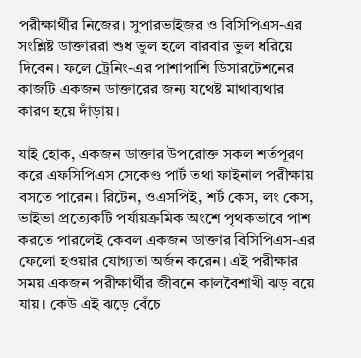পরীক্ষার্থীর নিজের। সুপারভাইজর ও বিসিপিএস-এর সংশ্লিষ্ট ডাক্তাররা শুধ ভুল হলে বারবার ভুল ধরিয়ে দিবেন। ফলে ট্রেনিং-এর পাশাপাশি ডিসারটেশনের কাজটি একজন ডাক্তারের জন্য যথেষ্ট মাথাব্যথার কারণ হয়ে দাঁড়ায়।

যাই হোক, একজন ডাক্তার উপরোক্ত সকল শর্তপূরণ করে এফসিপিএস সেকেণ্ড পার্ট তথা ফাইনাল পরীক্ষায় বসতে পারেন। রিটেন, ওএসপিই, শর্ট কেস, লং কেস, ভাইভা প্রত্যেকটি পর্যায়ক্রমিক অংশে পৃথকভাবে পাশ করতে পারলেই কেবল একজন ডাক্তার বিসিপিএস-এর ফেলো হওয়ার যোগ্যতা অর্জন করেন। এই পরীক্ষার সময় একজন পরীক্ষার্থীর জীবনে কালবৈশাখী ঝড় বয়ে যায়। কেউ এই ঝড়ে বেঁচে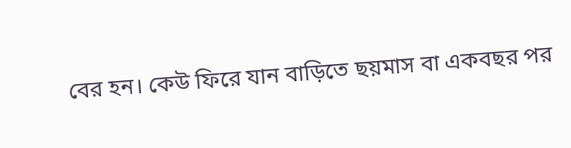বের হন। কেউ ফিরে যান বাড়িতে ছয়মাস বা একবছর পর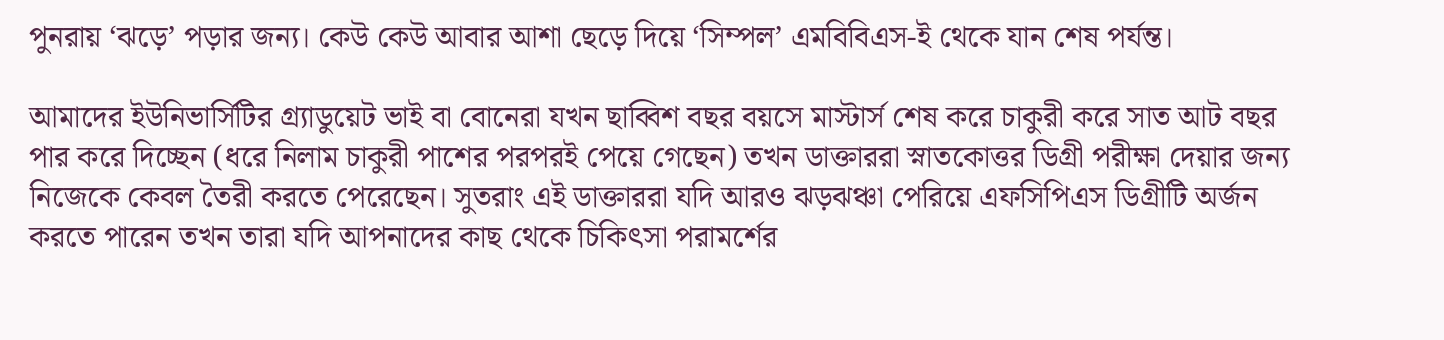পুনরায় ‘ঝড়ে’ পড়ার জন্য। কেউ কেউ আবার আশা ছেড়ে দিয়ে ‘সিম্পল’ এমবিবিএস-ই থেকে যান শেষ পর্যন্ত।

আমাদের ইউনিভার্সিটির গ্র্যাডুয়েট ভাই বা বোনেরা যখন ছাব্বিশ বছর বয়সে মাস্টার্স শেষ করে চাকুরী করে সাত আট বছর পার করে দিচ্ছেন (ধরে নিলাম চাকুরী পাশের পরপরই পেয়ে গেছেন) তখন ডাক্তাররা স্নাতকোত্তর ডিগ্রী পরীক্ষা দেয়ার জন্য নিজেকে কেবল তৈরী করতে পেরেছেন। সুতরাং এই ডাক্তাররা যদি আরও ঝড়ঝঞ্চা পেরিয়ে এফসিপিএস ডিগ্রীটি অর্জন করতে পারেন তখন তারা যদি আপনাদের কাছ থেকে চিকিৎসা পরামর্শের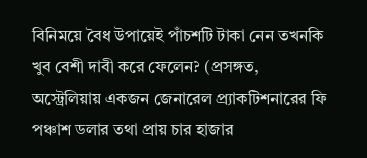বিনিময়ে বৈধ উপায়েই পাঁচশটি টাকা নেন তখনকি খুব বেশী দাবী করে ফেলেন? (প্রসঙ্গত, অস্ট্রেলিয়ায় একজন জেনারেল প্র্যাকটিশনারের ফি পঞ্চাশ ডলার তথা প্রায় চার হাজার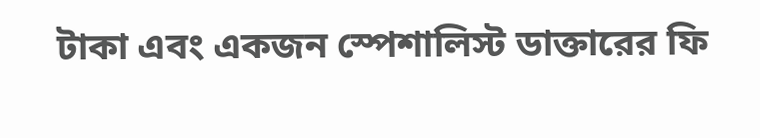টাকা এবং একজন স্পেশালিস্ট ডাক্তারের ফি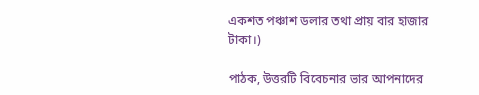একশত পঞ্চাশ ডলার তথা প্রায় বার হাজার টাকা।)

পাঠক, উত্তরটি বিবেচনার ভার আপনাদের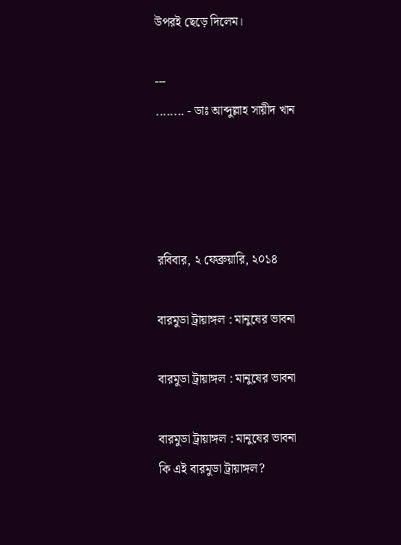উপরই ছেড়ে দিলেম।

---
........ - ডাঃ আব্দুল্লাহ সায়ীদ খান




রবিবার, ২ ফেব্রুয়ারি, ২০১৪

বারমুডা ট্রায়াঙ্গল : মানুষের ভাবনা

বারমুডা ট্রায়াঙ্গল : মানুষের ভাবনা

বারমুডা ট্রায়াঙ্গল : মানুষের ভাবনা
কি এই বারমুডা ট্রায়াঙ্গল?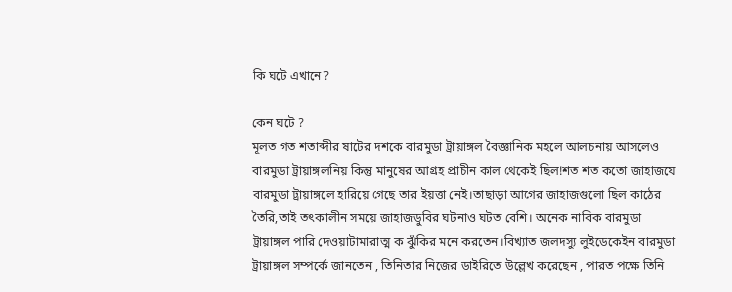কি ঘটে এখানে?

কেন ঘটে ?
মূলত গত শতাব্দীর ষাটের দশকে বারমুডা ট্রায়াঙ্গল বৈজ্ঞানিক মহলে আলচনায় আসলেও বারমুডা ট্রায়াঙ্গলনিয় কিন্তু মানুষের আগ্রহ প্রাচীন কাল থেকেই ছিল!শত শত কতো জাহাজযে বারমুডা ট্রায়াঙ্গলে হারিয়ে গেছে তার ইয়ত্তা নেই।তাছাড়া আগের জাহাজগুলো ছিল কাঠের তৈরি,তাই তৎকালীন সময়ে জাহাজডুবির ঘটনাও ঘটত বেশি। অনেক নাবিক বারমুডা ট্রায়াঙ্গল পারি দেওয়াটামারাত্ম ক ঝুঁকির মনে করতেন।বিখ্যাত জলদস্যু লুইডেকেইন বারমুডা ট্রায়াঙ্গল সম্পর্কে জানতেন , তিনিতার নিজের ডাইরিতে উল্লেখ করেছেন , পারত পক্ষে তিনি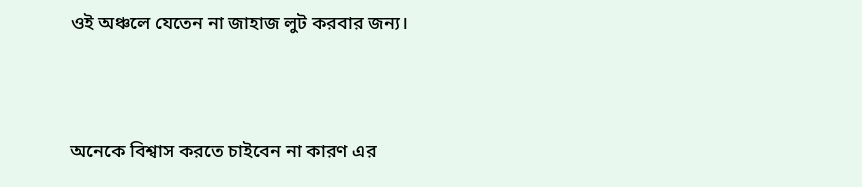ওই অঞ্চলে যেতেন না জাহাজ লুট করবার জন্য।



অনেকে বিশ্বাস করতে চাইবেন না কারণ এর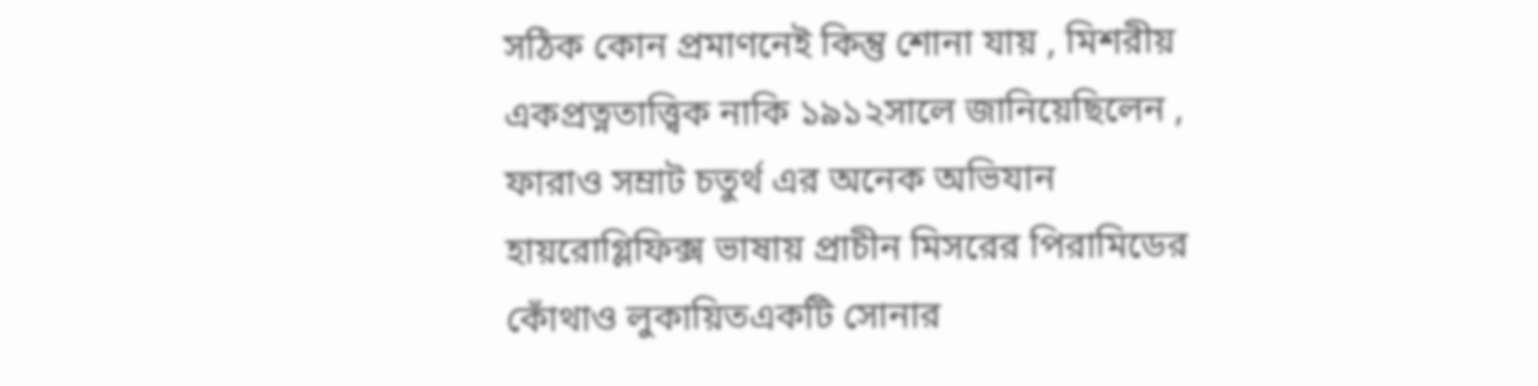সঠিক কোন প্রমাণনেই কিন্তু শোনা যায় , মিশরীয় একপ্রত্নতাত্ত্বিক নাকি ১৯১২সালে জানিয়েছিলেন , ফারাও সম্রাট চতুর্থ এর অনেক অভিযান হায়রোগ্লিফিক্স ভাষায় প্রাচীন মিসরের পিরামিডের কোঁথাও লুকায়িতএকটি সোনার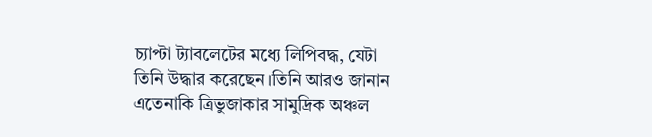চ্যাপ্টা ট্যাবলেটের মধ্যে লিপিবদ্ধ, যেটা তিনি উদ্ধার করেছেন।তিনি আরও জানান এতেনাকি ত্রিভুজাকার সামুদ্রিক অঞ্চল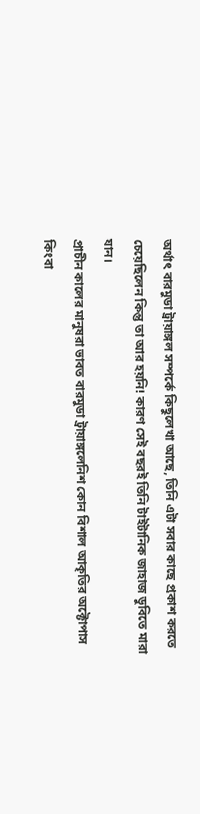অর্থাৎ বারমুডা ট্রায়াঙ্গল সম্পর্কে কিছুলেখা আছে, তিনি এটা সবার কাছে প্রকাশ করতে চেয়েছিলেন কিন্তু তা আর হয়নি! কারণ সেই বছরই তিনি টাইটানিক জাহাজ ডুবিতে মারা যান।
প্রাচীন কালের মানুষরা ভাবত বারমুডা ট্রায়াঙ্গলেনিশ কোন বিশাল আকৃতির অক্টোপাস কিংবা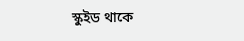স্কুইড থাকে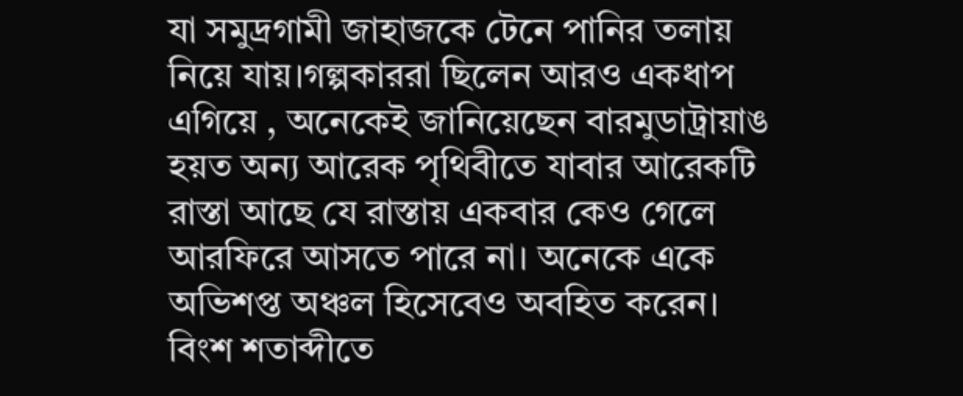যা সমুদ্রগামী জাহাজকে টেনে পানির তলায় নিয়ে যায়।গল্পকাররা ছিলেন আরও একধাপ এগিয়ে , অনেকেই জানিয়েছেন বারমুডাট্রায়াঙ হয়ত অন্য আরেক পৃথিবীতে যাবার আরেকটি রাস্তা আছে যে রাস্তায় একবার কেও গেলে আরফিরে আসতে পারে না। অনেকে একে অভিশপ্ত অঞ্চল হিসেবেও অবহিত করেন।
বিংশ শতাব্দীতে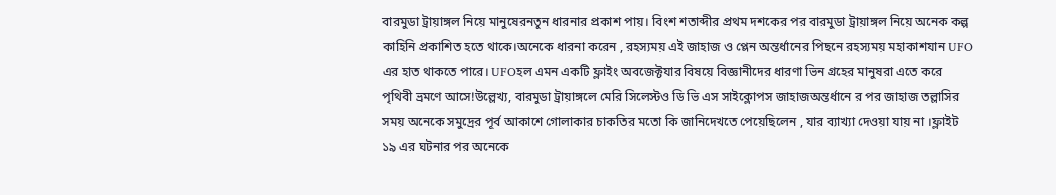বারমুডা ট্রায়াঙ্গল নিয়ে মানুষেরনতুন ধারনার প্রকাশ পায়। বিংশ শতাব্দীর প্রথম দশকের পর বারমুডা ট্রায়াঙ্গল নিয়ে অনেক কল্প কাহিনি প্রকাশিত হতে থাকে।অনেকে ধারনা করেন , রহস্যময় এই জাহাজ ও প্লেন অন্তর্ধানের পিছনে রহস্যময় মহাকাশযান UFO এর হাত থাকতে পারে। UFOহল এমন একটি ফ্লাইং অবজেক্টযার বিষয়ে বিজ্ঞানীদের ধারণা ভিন গ্রহের মানুষরা এতে করে পৃথিবী ভ্রমণে আসে!উল্লেখ্য, বারমুডা ট্রায়াঙ্গলে মেরি সিলেস্টও ডি ভি এস সাইক্লোপস জাহাজঅন্তর্ধানে র পর জাহাজ তল্লাসির সময় অনেকে সমুদ্রের পূর্ব আকাশে গোলাকার চাকতির মতো কি জানিদেখতে পেয়েছিলেন , যার ব্যাখ্যা দেওয়া যায় না ।ফ্লাইট ১৯ এর ঘটনার পর অনেকে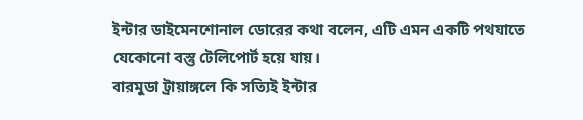ইন্টার ডাইমেনশোনাল ডোরের কথা বলেন, এটি এমন একটি পথযাতে যেকোনো বস্তু টেলিপোর্ট হয়ে যায়।
বারমুডা ট্রায়াঙ্গলে কি সত্যিই ইন্টার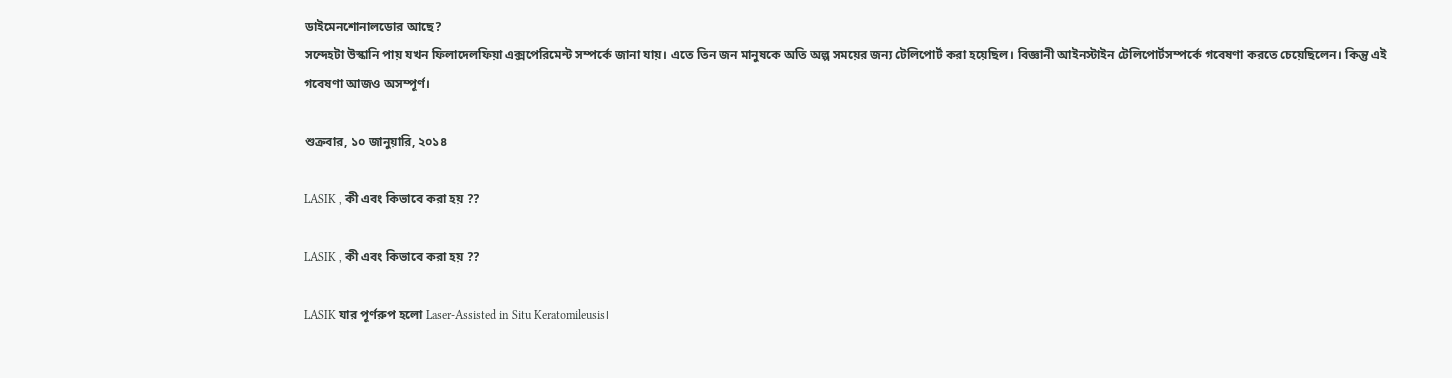ডাইমেনশোনালডোর আছে?
সন্দেহটা উস্কানি পায় যখন ফিলাদেলফিয়া এক্সপেরিমেন্ট সম্পর্কে জানা যায়। এতে তিন জন মানুষকে অতি অল্প সময়ের জন্য টেলিপোর্ট করা হয়েছিল। বিজ্ঞানী আইনস্টাইন টেলিপোর্টসম্পর্কে গবেষণা করতে চেয়েছিলেন। কিন্তু এই গবেষণা আজও অসম্পূর্ণ।

শুক্রবার, ১০ জানুয়ারি, ২০১৪

LASIK , কী এবং কিভাবে করা হয় ??

LASIK , কী এবং কিভাবে করা হয় ??

LASIK যার পূর্ণরুপ হলো Laser-Assisted in Situ Keratomileusis।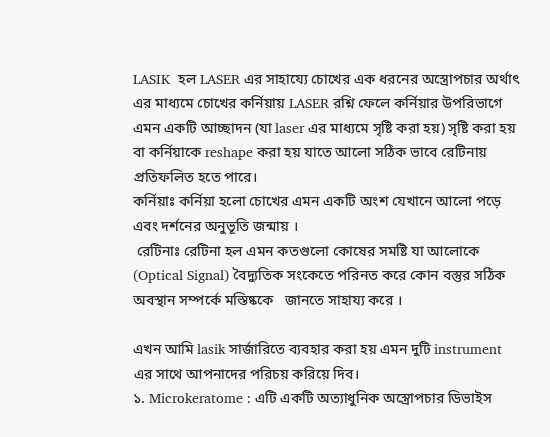LASIK  হল LASER এর সাহায্যে চোখের এক ধরনের অস্ত্রোপচার অর্থাৎ এর মাধ্যমে চোখের কর্নিয়ায় LASER রশ্নি ফেলে কর্নিয়ার উপরিভাগে এমন একটি আচ্ছাদন (যা laser এর মাধ্যমে সৃষ্টি করা হয়) সৃষ্টি করা হয় বা কর্নিয়াকে reshape করা হয় যাতে আলো সঠিক ভাবে রেটিনায় প্রতিফলিত হতে পারে।
কর্নিয়াঃ কর্নিয়া হলো চোখের এমন একটি অংশ যেখানে আলো পড়ে এবং দর্শনের অনুভূতি জন্মায় ।
 রেটিনাঃ রেটিনা হল এমন কতগুলো কোষের সমষ্টি যা আলোকে (Optical Signal) বৈদ্যুতিক সংকেতে পরিনত করে কোন বস্তুর সঠিক অবস্থান সম্পর্কে মস্তিষ্ককে   জানতে সাহায্য করে ।

এখন আমি lasik সার্জারিতে ব্যবহার করা হয় এমন দুটি instrument এর সাথে আপনাদের পরিচয় করিয়ে দিব।
১. Microkeratome : এটি একটি অত্যাধুনিক অস্ত্রোপচার ডিভাইস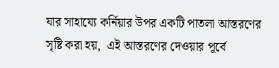যার সাহায্যে কর্নিয়ার উপর একটি পাতলা আস্তরণের সৃষ্টি করা হয়,  এই আস্তরণের দেওয়ার পূর্বে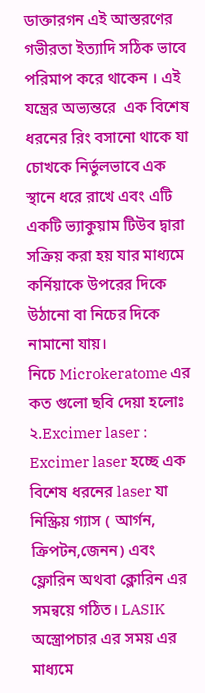ডাক্তারগন এই আস্তরণের গভীরতা ইত্যাদি সঠিক ভাবে পরিমাপ করে থাকেন । এই যন্ত্রের অভ্যন্তরে  এক বিশেষ ধরনের রিং বসানো থাকে যা চোখকে নির্ভুলভাবে এক স্থানে ধরে রাখে এবং এটি একটি ভ্যাকুয়াম টিউব দ্বারা সক্রিয় করা হয় যার মাধ্যমে কর্নিয়াকে উপরের দিকে উঠানো বা নিচের দিকে নামানো যায়।
নিচে Microkeratome এর কত গুলো ছবি দেয়া হলোঃ
২.Excimer laser : Excimer laser হচ্ছে এক বিশেষ ধরনের laser যা নিস্ক্রিয় গ্যাস ( আর্গন, ক্রিপটন,জেনন) এবং ফ্লোরিন অথবা ক্লোরিন এর সমন্বয়ে গঠিত। LASIK  অস্ত্রোপচার এর সময় এর মাধ্যমে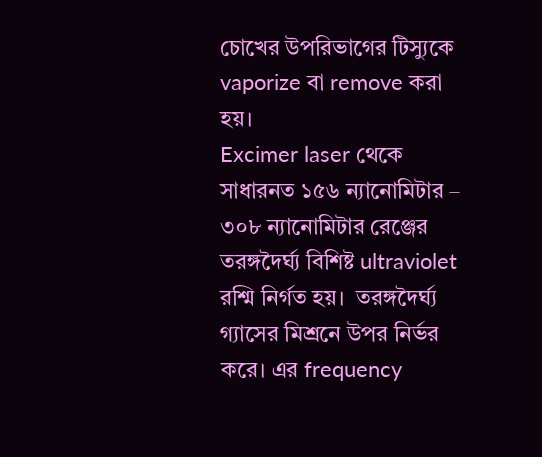চোখের উপরিভাগের টিস্যুকে vaporize বা remove করা হয়।
Excimer laser থেকে সাধারনত ১৫৬ ন্যানোমিটার – ৩০৮ ন্যানোমিটার রেঞ্জের  তরঙ্গদৈর্ঘ্য বিশিষ্ট ultraviolet রশ্মি নির্গত হয়।  তরঙ্গদৈর্ঘ্য গ্যাসের মিশ্রনে উপর নির্ভর করে। এর frequency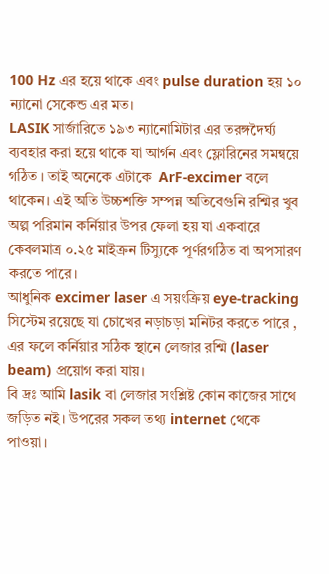100 Hz এর হয়ে থাকে এবং pulse duration হয় ১০ ন্যানো সেকেন্ড এর মত।
LASIK সার্জারিতে ১৯৩ ন্যানোমিটার এর তরঙ্গদৈর্ঘ্য ব্যবহার করা হয়ে থাকে যা আর্গন এবং ফ্লোরিনের সমন্বয়ে গঠিত । তাই অনেকে এটাকে  ArF-excimer বলে থাকেন। এই অতি উচ্চশক্তি সম্পন্ন অতিবেগুনি রশ্মির খুব অল্প পরিমান কর্নিয়ার উপর ফেলা হয় যা একবারে কেবলমাত্র ০.২৫ মাইক্রন টিস্যুকে পূর্ণরগঠিত বা অপসারণ করতে পারে।
আধুনিক excimer laser এ সয়ংক্রিয় eye-tracking সিস্টেম রয়েছে যা চোখের নড়াচড়া মনিটর করতে পারে , এর ফলে কর্নিয়ার সঠিক স্থানে লেজার রশ্মি (laser beam) প্রয়োগ করা যায়।
বি দ্রঃ আমি lasik বা লেজার সংশ্লিষ্ট কোন কাজের সাথে জড়িত নই। উপরের সকল তথ্য internet থেকে পাওয়া।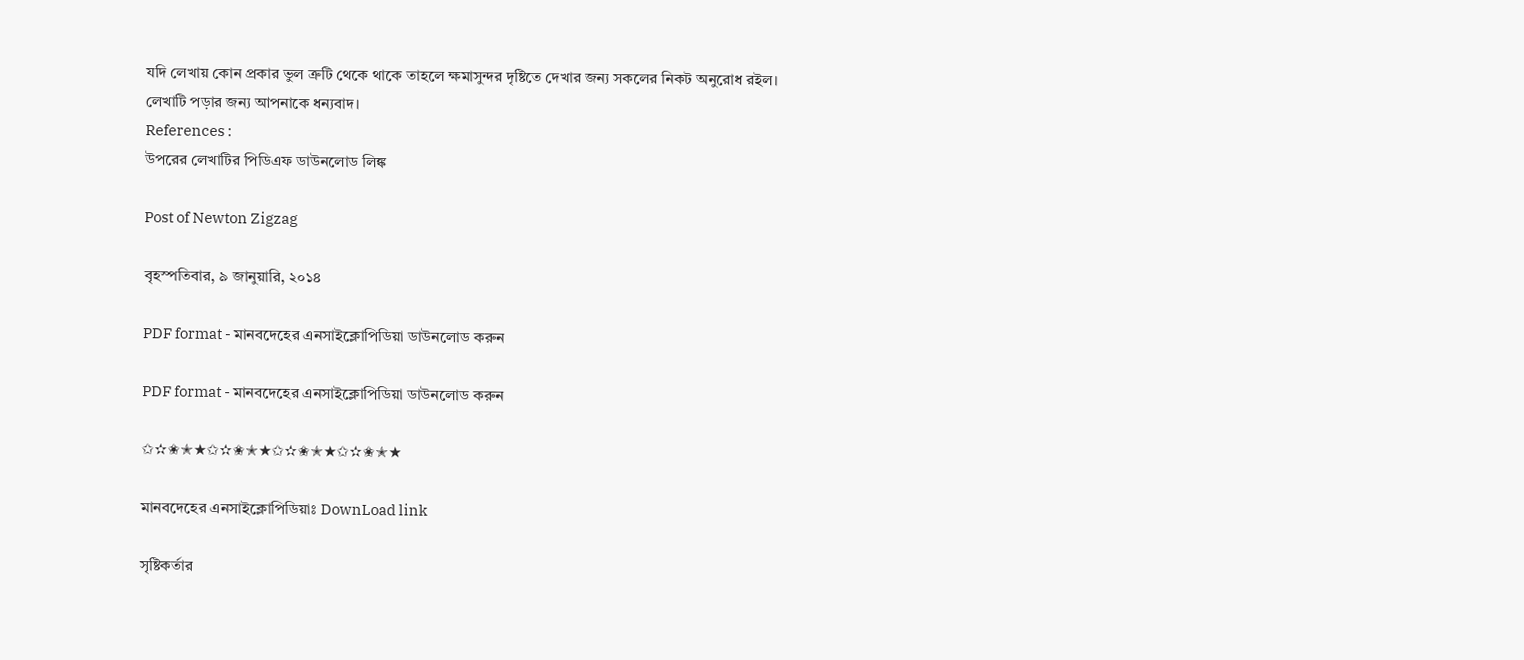যদি লেখায় কোন প্রকার ভুল ত্রুটি থেকে থাকে তাহলে ক্ষমাসুন্দর দৃষ্টিতে দেখার জন্য সকলের নিকট অনুরোধ রইল।
লেখাটি পড়ার জন্য আপনাকে ধন্যবাদ।
References :
উপরের লেখাটির পিডিএফ ডাউনলোড লিঙ্ক

Post of Newton Zigzag

বৃহস্পতিবার, ৯ জানুয়ারি, ২০১৪

PDF format - মানবদেহের এনসাইক্লোপিডিয়া ডাউনলোড করুন

PDF format - মানবদেহের এনসাইক্লোপিডিয়া ডাউনলোড করুন

✩✫✬✭★✩✫✬✭★✩✫✬✭★✩✫✬✭★

মানবদেহের এনসাইক্লোপিডিয়াঃ DownLoad link

সৃষ্টিকর্তার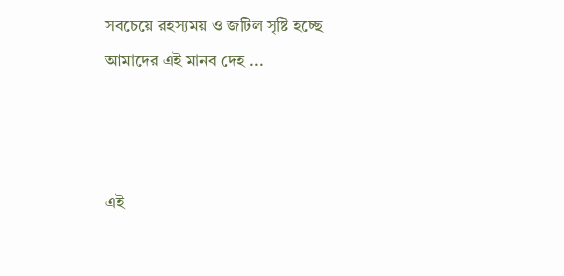সবচেয়ে রহস্যময় ও জটিল সৃষ্টি হচ্ছে আমাদের এই মানব দেহ ...



এই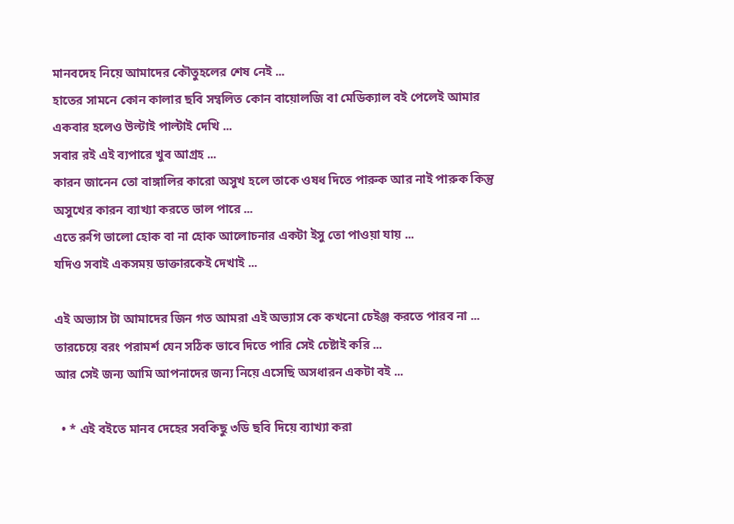মানবদেহ নিয়ে আমাদের কৌতুহলের শেষ নেই ...
হাতের সামনে কোন কালার ছবি সম্বলিত কোন বায়োলজি বা মেডিক্যাল বই পেলেই আমার একবার হলেও উল্টাই পাল্টাই দেখি ...
সবার রই এই ব্যপারে খুব আগ্রহ ...
কারন জানেন তো বাঙ্গালির কারো অসুখ হলে তাকে ওষধ দিতে পারুক আর নাই পারুক কিন্তু অসুখের কারন ব্যাখ্যা করতে ভাল পারে ...
এতে রুগি ভালো হোক বা না হোক আলোচনার একটা ইসু তো পাওয়া যায় ...
যদিও সবাই একসময় ডাক্তারকেই দেখাই ...

এই অভ্যাস টা আমাদের জিন গত আমরা এই অভ্যাস কে কখনো চেইঞ্জ করতে পারব না ...
তারচেয়ে বরং পরামর্শ যেন সঠিক ভাবে দিতে পারি সেই চেষ্টাই করি ...
আর সেই জন্য আমি আপনাদের জন্য নিয়ে এসেছি অসধারন একটা বই ...

  • * এই বইতে মানব দেহের সবকিছু ৩ডি ছবি দিয়ে ব্যাখ্যা করা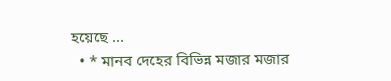হয়েছে ...
  • * মানব দেহের বিভিন্ন মজার মজার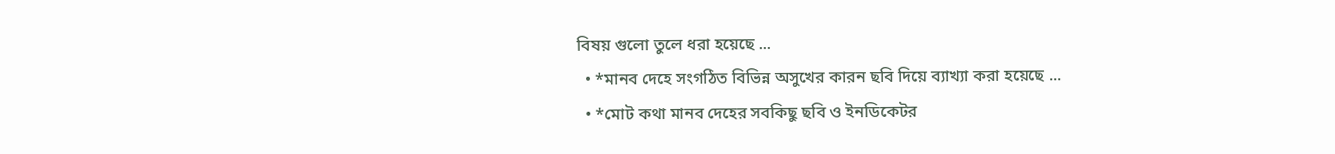বিষয় গুলো তুলে ধরা হয়েছে ...
  • *মানব দেহে সংগঠিত বিভিন্ন অসুখের কারন ছবি দিয়ে ব্যাখ্যা করা হয়েছে ...
  • *মোট কথা মানব দেহের সবকিছু ছবি ও ইনডিকেটর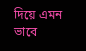দিয়ে এমন ভাবে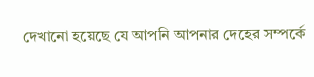দেখানো হয়েছে যে আপনি আপনার দেহের সম্পর্কে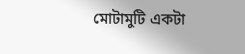মোটামুটি একটা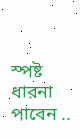স্পষ্ট ধারনা পাবেন ..